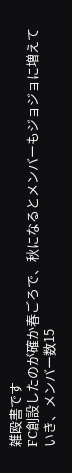雑殴書です
FC創設したのが確か春ごろで、秋になるとメンバーもジョジョに増えていき、メンバー数15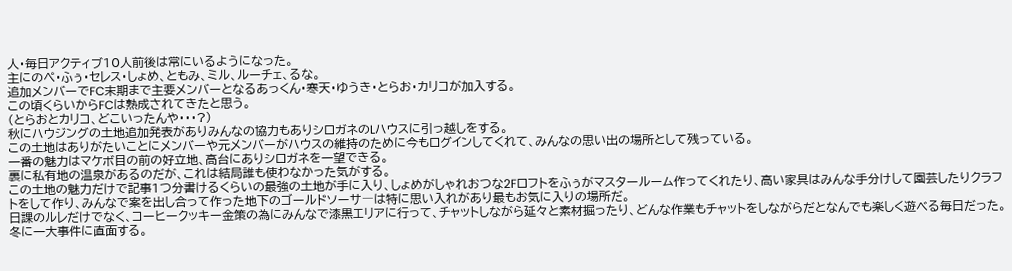人・毎日アクティブ10人前後は常にいるようになった。
主にのぺ・ふぅ・セレス・しょめ、ともみ、ミル、ルーチェ、るな。
追加メンバーでFC末期まで主要メンバーとなるあっくん・寒天・ゆうき・とらお・カリコが加入する。
この頃くらいからFCは熟成されてきたと思う。
(とらおとカリコ、どこいったんや・・・?)
秋にハウジングの土地追加発表がありみんなの協力もありシロガネのLハウスに引っ越しをする。
この土地はありがたいことにメンバーや元メンバーがハウスの維持のために今もログインしてくれて、みんなの思い出の場所として残っている。
一番の魅力はマケボ目の前の好立地、高台にありシロガネを一望できる。
裏に私有地の温泉があるのだが、これは結局誰も使わなかった気がする。
この土地の魅力だけで記事1つ分書けるくらいの最強の土地が手に入り、しょめがしゃれおつな2Fロフトをふぅがマスタールーム作ってくれたり、高い家具はみんな手分けして園芸したりクラフトをして作り、みんなで案を出し合って作った地下のゴールドソーサ―は特に思い入れがあり最もお気に入りの場所だ。
日課のルレだけでなく、コーヒークッキー金策の為にみんなで漆黒エリアに行って、チャットしながら延々と素材掘ったり、どんな作業もチャットをしながらだとなんでも楽しく遊べる毎日だった。
冬に一大事件に直面する。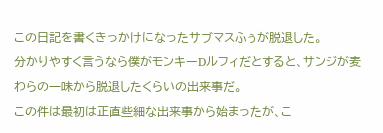この日記を書くきっかけになったサブマスふぅが脱退した。
分かりやすく言うなら僕がモンキーDルフィだとすると、サンジが麦わらの一味から脱退したくらいの出来事だ。
この件は最初は正直些細な出来事から始まったが、こ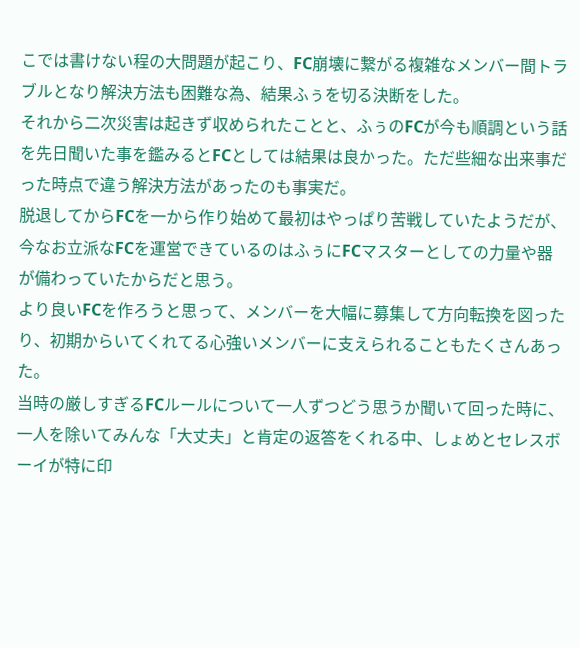こでは書けない程の大問題が起こり、FC崩壊に繋がる複雑なメンバー間トラブルとなり解決方法も困難な為、結果ふぅを切る決断をした。
それから二次災害は起きず収められたことと、ふぅのFCが今も順調という話を先日聞いた事を鑑みるとFCとしては結果は良かった。ただ些細な出来事だった時点で違う解決方法があったのも事実だ。
脱退してからFCを一から作り始めて最初はやっぱり苦戦していたようだが、今なお立派なFCを運営できているのはふぅにFCマスターとしての力量や器が備わっていたからだと思う。
より良いFCを作ろうと思って、メンバーを大幅に募集して方向転換を図ったり、初期からいてくれてる心強いメンバーに支えられることもたくさんあった。
当時の厳しすぎるFCルールについて一人ずつどう思うか聞いて回った時に、一人を除いてみんな「大丈夫」と肯定の返答をくれる中、しょめとセレスボーイが特に印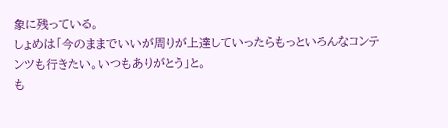象に残っている。
しょめは「今のままでいいが周りが上達していったらもっといろんなコンテンツも行きたい。いつもありがとう」と。
も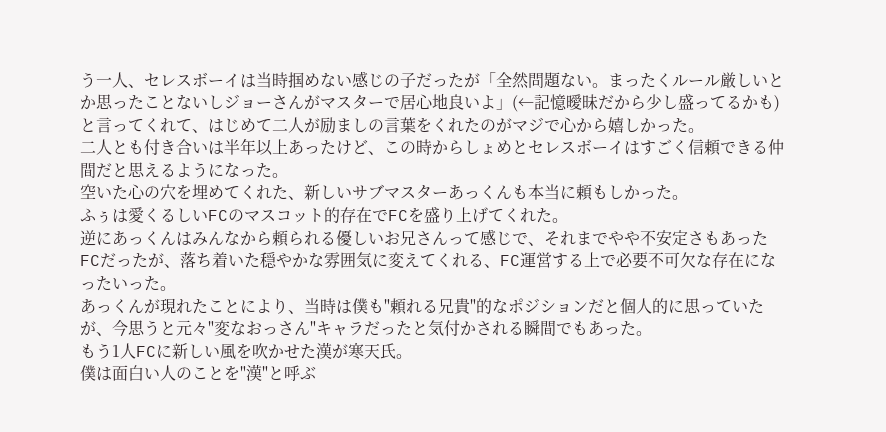う一人、セレスボーイは当時掴めない感じの子だったが「全然問題ない。まったくルール厳しいとか思ったことないしジョーさんがマスターで居心地良いよ」(←記憶曖昧だから少し盛ってるかも)と言ってくれて、はじめて二人が励ましの言葉をくれたのがマジで心から嬉しかった。
二人とも付き合いは半年以上あったけど、この時からしょめとセレスボーイはすごく信頼できる仲間だと思えるようになった。
空いた心の穴を埋めてくれた、新しいサブマスターあっくんも本当に頼もしかった。
ふぅは愛くるしいFCのマスコット的存在でFCを盛り上げてくれた。
逆にあっくんはみんなから頼られる優しいお兄さんって感じで、それまでやや不安定さもあったFCだったが、落ち着いた穏やかな雰囲気に変えてくれる、FC運営する上で必要不可欠な存在になったいった。
あっくんが現れたことにより、当時は僕も"頼れる兄貴"的なポジションだと個人的に思っていたが、今思うと元々"変なおっさん"キャラだったと気付かされる瞬間でもあった。
もう1人FCに新しい風を吹かせた漢が寒天氏。
僕は面白い人のことを"漢"と呼ぶ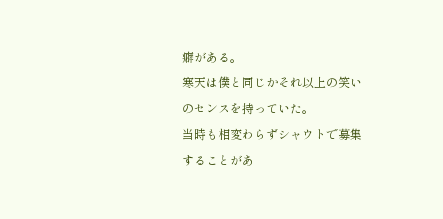癖がある。
寒天は僕と同じかそれ以上の笑いのセンスを持っていた。
当時も相変わらずシャウトで募集することがあ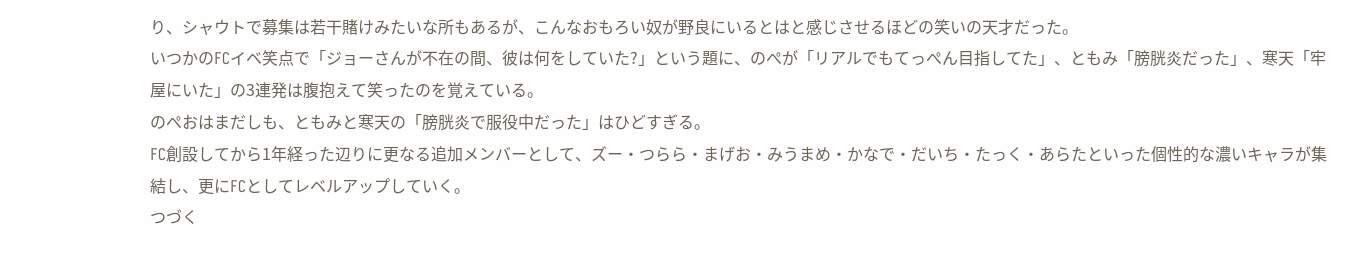り、シャウトで募集は若干賭けみたいな所もあるが、こんなおもろい奴が野良にいるとはと感じさせるほどの笑いの天才だった。
いつかのFCイベ笑点で「ジョーさんが不在の間、彼は何をしていた?」という題に、のぺが「リアルでもてっぺん目指してた」、ともみ「膀胱炎だった」、寒天「牢屋にいた」の3連発は腹抱えて笑ったのを覚えている。
のぺおはまだしも、ともみと寒天の「膀胱炎で服役中だった」はひどすぎる。
FC創設してから1年経った辺りに更なる追加メンバーとして、ズー・つらら・まげお・みうまめ・かなで・だいち・たっく・あらたといった個性的な濃いキャラが集結し、更にFCとしてレベルアップしていく。
つづく